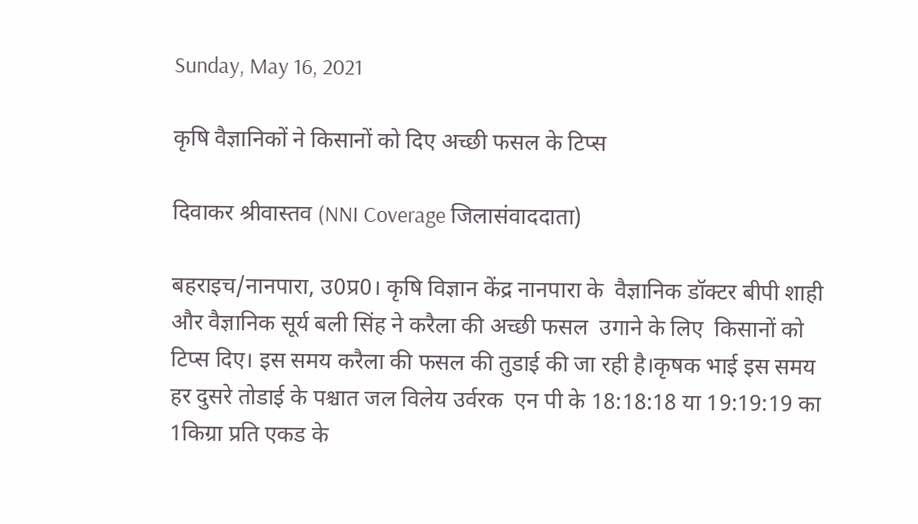Sunday, May 16, 2021

कृषि वैज्ञानिकों ने किसानों को दिए अच्छी फसल के टिप्स

दिवाकर श्रीवास्तव (NNI Coverage जिलासंवाददाता)

बहराइच/नानपारा, उ0प्र0। कृषि विज्ञान केंद्र नानपारा के  वैज्ञानिक डॉक्टर बीपी शाही  और वैज्ञानिक सूर्य बली सिंह ने करैला की अच्छी फसल  उगाने के लिए  किसानों को टिप्स दिए। इस समय करैला की फसल की तुडाई की जा रही है।कृषक भाई इस समय हर दुसरे तोडाई के पश्चात जल विलेय उर्वरक  एन पी के 18:18:18 या 19:19:19 का 1किग्रा प्रति एकड के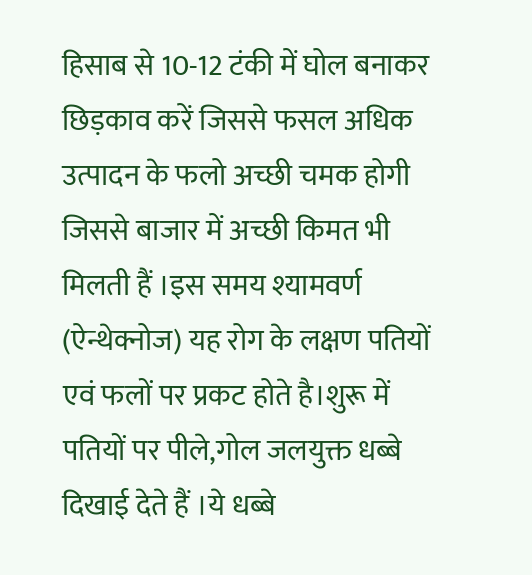हिसाब से 10-12 टंकी में घोल बनाकर छिड़काव करें जिससे फसल अधिक उत्पादन के फलो अच्छी चमक होगी जिससे बाजार में अच्छी किमत भी मिलती हैं ।इस समय श्यामवर्ण (ऐन्थेक्नोज) यह रोग के लक्षण पतियों एवं फलों पर प्रकट होते है।शुरू में पतियों पर पीले,गोल जलयुक्त धब्बे दिखाई देते हैं ।ये धब्बे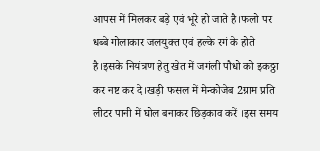आपस में मिलकर बड़े एवं भूरे हो जाते है।फलो पर धब्बे गोलाकार जलयुक्त एवं हल्के रगं के होते है।इसके नियंत्रण हेतु खेत में जगंली पौधो को इकठ्ठा कर नष्ट कर दे।खड़ी फसल में मेन्कोजेब 2ग्राम प्रति लीटर पानी में घोल बनाकर छिड़काव करें ।इस समय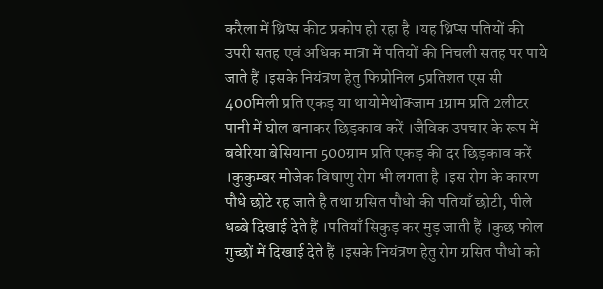करैला में थ्रिप्स कीट प्रकोप हो रहा है ।यह थ्रिप्स पतियों की उपरी सतह एवं अधिक मात्रा में पतियों की निचली सतह पर पाये जाते हैं ।इसके नियंत्रण हेतु फिप्रोनिल 5प्रतिशत एस सी 400मिली प्रति एकड़ या थायोमेथोक्जाम 1ग्राम प्रति 2लीटर पानी में घोल बनाकर छिड़काव करें ।जैविक उपचार के रूप में  बवेरिया बेसियाना 500ग्राम प्रति एकड़ की दर छिड़काव करें ।कुकुम्बर मोजेक विषाणु रोग भी लगता है ।इस रोग के कारण पौधे छोटे रह जाते है तथा ग्रसित पौधो की पतियाँ छोटी, पीले धब्बे दिखाई देते हैं ।पतियाँ सिकुड़ कर मुड़ जाती हैं ।कुछ फोल गुच्छों में दिखाई देते हैं ।इसके नियंत्रण हेतु रोग ग्रसित पौधो को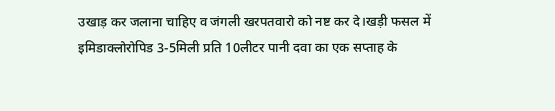उखाड़ कर जलाना चाहिए व जंगली खरपतवारो को नष्ट कर दे।खड़ी फसल में इमिडाक्लोरोपिड 3-5मिली प्रति 10लीटर पानी दवा का एक सप्ताह के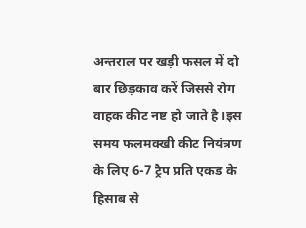अन्तराल पर खड़ी फसल में दो बार छिड़काव करें जिससे रोग वाहक कीट नष्ट हो जाते है।इस समय फलमक्खी कीट नियंत्रण के लिए 6-7 ट्रैप प्रति एकड के हिसाब से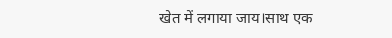खेत में लगाया जाय।साथ एक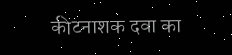कीटनाशक दवा का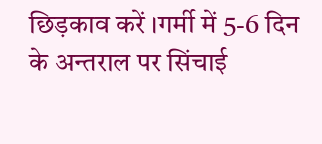छिड़काव करें ।गर्मी में 5-6 दिन के अन्तराल पर सिंचाई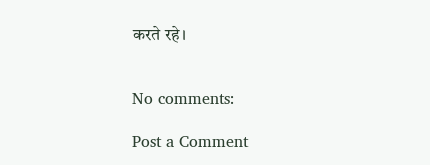करते रहे।


No comments:

Post a Comment